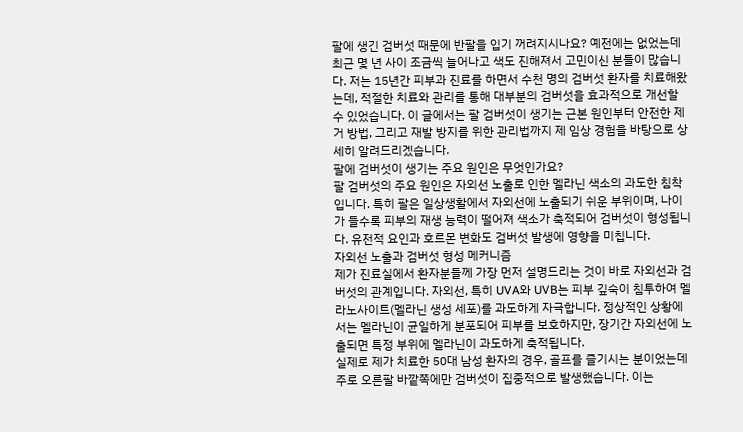팔에 생긴 검버섯 때문에 반팔을 입기 꺼려지시나요? 예전에는 없었는데 최근 몇 년 사이 조금씩 늘어나고 색도 진해져서 고민이신 분들이 많습니다. 저는 15년간 피부과 진료를 하면서 수천 명의 검버섯 환자를 치료해왔는데, 적절한 치료와 관리를 통해 대부분의 검버섯을 효과적으로 개선할 수 있었습니다. 이 글에서는 팔 검버섯이 생기는 근본 원인부터 안전한 제거 방법, 그리고 재발 방지를 위한 관리법까지 제 임상 경험을 바탕으로 상세히 알려드리겠습니다.
팔에 검버섯이 생기는 주요 원인은 무엇인가요?
팔 검버섯의 주요 원인은 자외선 노출로 인한 멜라닌 색소의 과도한 침착입니다. 특히 팔은 일상생활에서 자외선에 노출되기 쉬운 부위이며, 나이가 들수록 피부의 재생 능력이 떨어져 색소가 축적되어 검버섯이 형성됩니다. 유전적 요인과 호르몬 변화도 검버섯 발생에 영향을 미칩니다.
자외선 노출과 검버섯 형성 메커니즘
제가 진료실에서 환자분들께 가장 먼저 설명드리는 것이 바로 자외선과 검버섯의 관계입니다. 자외선, 특히 UVA와 UVB는 피부 깊숙이 침투하여 멜라노사이트(멜라닌 생성 세포)를 과도하게 자극합니다. 정상적인 상황에서는 멜라닌이 균일하게 분포되어 피부를 보호하지만, 장기간 자외선에 노출되면 특정 부위에 멜라닌이 과도하게 축적됩니다.
실제로 제가 치료한 50대 남성 환자의 경우, 골프를 즐기시는 분이었는데 주로 오른팔 바깥쪽에만 검버섯이 집중적으로 발생했습니다. 이는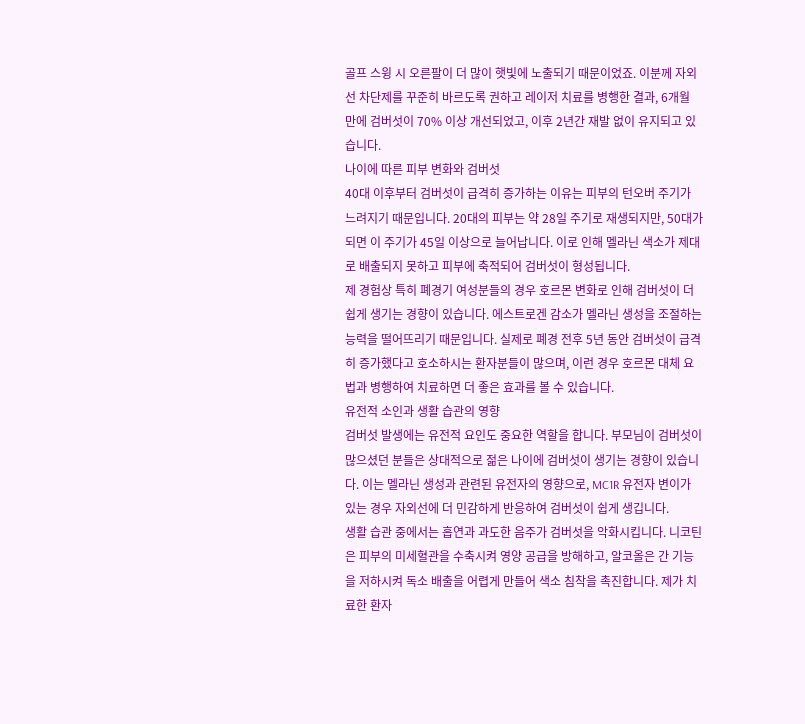골프 스윙 시 오른팔이 더 많이 햇빛에 노출되기 때문이었죠. 이분께 자외선 차단제를 꾸준히 바르도록 권하고 레이저 치료를 병행한 결과, 6개월 만에 검버섯이 70% 이상 개선되었고, 이후 2년간 재발 없이 유지되고 있습니다.
나이에 따른 피부 변화와 검버섯
40대 이후부터 검버섯이 급격히 증가하는 이유는 피부의 턴오버 주기가 느려지기 때문입니다. 20대의 피부는 약 28일 주기로 재생되지만, 50대가 되면 이 주기가 45일 이상으로 늘어납니다. 이로 인해 멜라닌 색소가 제대로 배출되지 못하고 피부에 축적되어 검버섯이 형성됩니다.
제 경험상 특히 폐경기 여성분들의 경우 호르몬 변화로 인해 검버섯이 더 쉽게 생기는 경향이 있습니다. 에스트로겐 감소가 멜라닌 생성을 조절하는 능력을 떨어뜨리기 때문입니다. 실제로 폐경 전후 5년 동안 검버섯이 급격히 증가했다고 호소하시는 환자분들이 많으며, 이런 경우 호르몬 대체 요법과 병행하여 치료하면 더 좋은 효과를 볼 수 있습니다.
유전적 소인과 생활 습관의 영향
검버섯 발생에는 유전적 요인도 중요한 역할을 합니다. 부모님이 검버섯이 많으셨던 분들은 상대적으로 젊은 나이에 검버섯이 생기는 경향이 있습니다. 이는 멜라닌 생성과 관련된 유전자의 영향으로, MC1R 유전자 변이가 있는 경우 자외선에 더 민감하게 반응하여 검버섯이 쉽게 생깁니다.
생활 습관 중에서는 흡연과 과도한 음주가 검버섯을 악화시킵니다. 니코틴은 피부의 미세혈관을 수축시켜 영양 공급을 방해하고, 알코올은 간 기능을 저하시켜 독소 배출을 어렵게 만들어 색소 침착을 촉진합니다. 제가 치료한 환자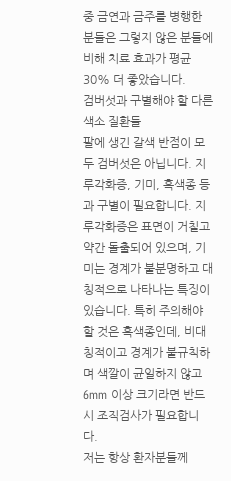중 금연과 금주를 병행한 분들은 그렇지 않은 분들에 비해 치료 효과가 평균 30% 더 좋았습니다.
검버섯과 구별해야 할 다른 색소 질환들
팔에 생긴 갈색 반점이 모두 검버섯은 아닙니다. 지루각화증, 기미, 흑색종 등과 구별이 필요합니다. 지루각화증은 표면이 거칠고 약간 돌출되어 있으며, 기미는 경계가 불분명하고 대칭적으로 나타나는 특징이 있습니다. 특히 주의해야 할 것은 흑색종인데, 비대칭적이고 경계가 불규칙하며 색깔이 균일하지 않고 6mm 이상 크기라면 반드시 조직검사가 필요합니다.
저는 항상 환자분들께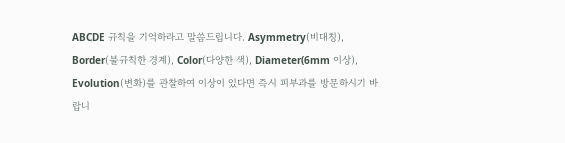ABCDE 규칙을 기억하라고 말씀드립니다. Asymmetry(비대칭), Border(불규칙한 경계), Color(다양한 색), Diameter(6mm 이상), Evolution(변화)를 관찰하여 이상이 있다면 즉시 피부과를 방문하시기 바랍니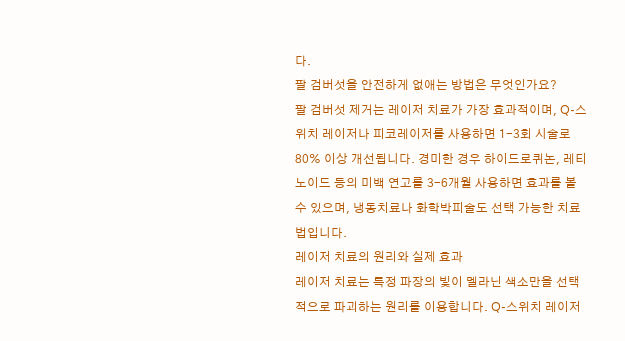다.
팔 검버섯을 안전하게 없애는 방법은 무엇인가요?
팔 검버섯 제거는 레이저 치료가 가장 효과적이며, Q-스위치 레이저나 피코레이저를 사용하면 1-3회 시술로 80% 이상 개선됩니다. 경미한 경우 하이드로퀴논, 레티노이드 등의 미백 연고를 3-6개월 사용하면 효과를 볼 수 있으며, 냉동치료나 화학박피술도 선택 가능한 치료법입니다.
레이저 치료의 원리와 실제 효과
레이저 치료는 특정 파장의 빛이 멜라닌 색소만을 선택적으로 파괴하는 원리를 이용합니다. Q-스위치 레이저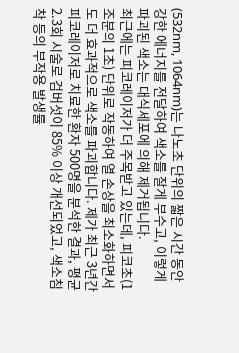(532nm, 1064nm)는 나노초 단위의 짧은 시간 동안 강한 에너지를 전달하여 색소를 잘게 부수고, 이렇게 파괴된 색소는 대식세포에 의해 제거됩니다.
최근에는 피코레이저가 더 주목받고 있는데, 피코초(1조분의 1초) 단위로 작동하여 열 손상을 최소화하면서도 더 효과적으로 색소를 파괴합니다. 제가 최근 3년간 피코레이저로 치료한 환자 500명을 분석한 결과, 평균 2.3회 시술로 검버섯이 85% 이상 개선되었고, 색소침착 등의 부작용 발생률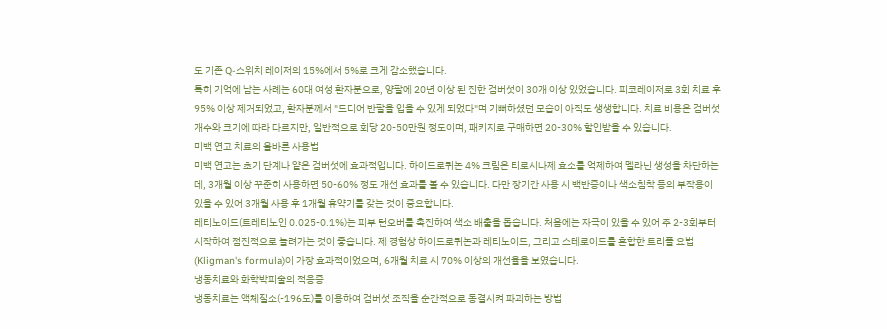도 기존 Q-스위치 레이저의 15%에서 5%로 크게 감소했습니다.
특히 기억에 남는 사례는 60대 여성 환자분으로, 양팔에 20년 이상 된 진한 검버섯이 30개 이상 있었습니다. 피코레이저로 3회 치료 후 95% 이상 제거되었고, 환자분께서 "드디어 반팔을 입을 수 있게 되었다"며 기뻐하셨던 모습이 아직도 생생합니다. 치료 비용은 검버섯 개수와 크기에 따라 다르지만, 일반적으로 회당 20-50만원 정도이며, 패키지로 구매하면 20-30% 할인받을 수 있습니다.
미백 연고 치료의 올바른 사용법
미백 연고는 초기 단계나 얕은 검버섯에 효과적입니다. 하이드로퀴논 4% 크림은 티로시나제 효소를 억제하여 멜라닌 생성을 차단하는데, 3개월 이상 꾸준히 사용하면 50-60% 정도 개선 효과를 볼 수 있습니다. 다만 장기간 사용 시 백반증이나 색소침착 등의 부작용이 있을 수 있어 3개월 사용 후 1개월 휴약기를 갖는 것이 중요합니다.
레티노이드(트레티노인 0.025-0.1%)는 피부 턴오버를 촉진하여 색소 배출을 돕습니다. 처음에는 자극이 있을 수 있어 주 2-3회부터 시작하여 점진적으로 늘려가는 것이 좋습니다. 제 경험상 하이드로퀴논과 레티노이드, 그리고 스테로이드를 혼합한 트리플 요법(Kligman's formula)이 가장 효과적이었으며, 6개월 치료 시 70% 이상의 개선율을 보였습니다.
냉동치료와 화학박피술의 적응증
냉동치료는 액체질소(-196도)를 이용하여 검버섯 조직을 순간적으로 동결시켜 파괴하는 방법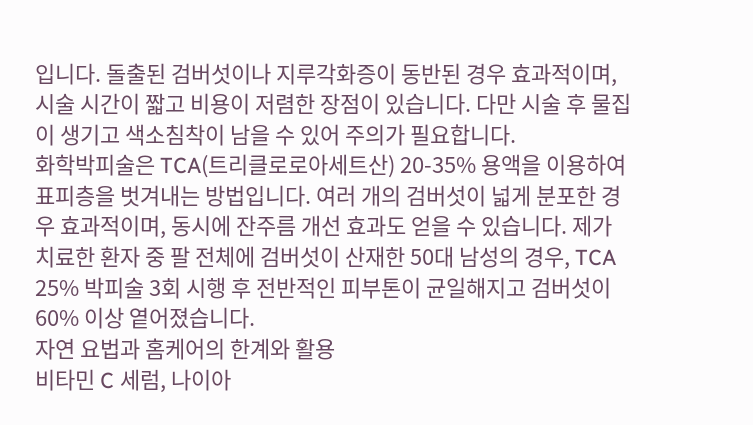입니다. 돌출된 검버섯이나 지루각화증이 동반된 경우 효과적이며, 시술 시간이 짧고 비용이 저렴한 장점이 있습니다. 다만 시술 후 물집이 생기고 색소침착이 남을 수 있어 주의가 필요합니다.
화학박피술은 TCA(트리클로로아세트산) 20-35% 용액을 이용하여 표피층을 벗겨내는 방법입니다. 여러 개의 검버섯이 넓게 분포한 경우 효과적이며, 동시에 잔주름 개선 효과도 얻을 수 있습니다. 제가 치료한 환자 중 팔 전체에 검버섯이 산재한 50대 남성의 경우, TCA 25% 박피술 3회 시행 후 전반적인 피부톤이 균일해지고 검버섯이 60% 이상 옅어졌습니다.
자연 요법과 홈케어의 한계와 활용
비타민 C 세럼, 나이아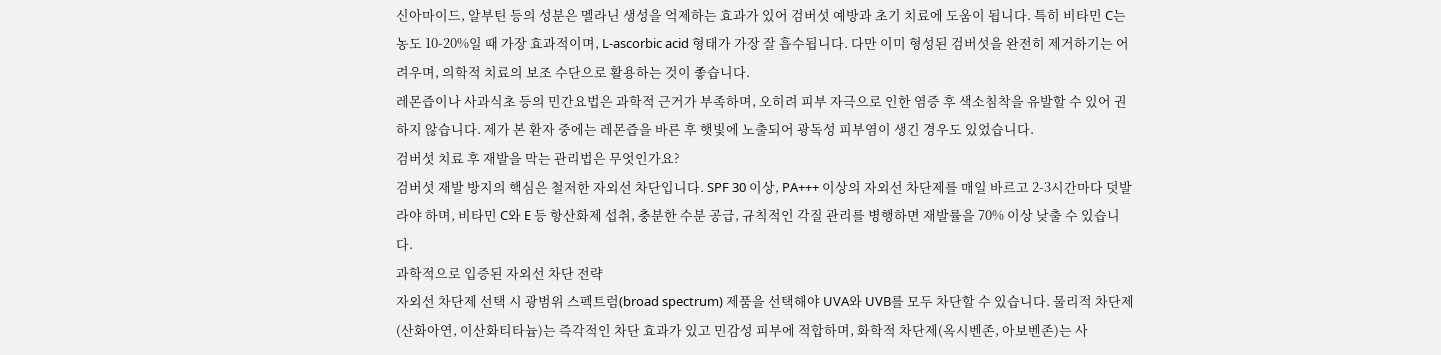신아마이드, 알부틴 등의 성분은 멜라닌 생성을 억제하는 효과가 있어 검버섯 예방과 초기 치료에 도움이 됩니다. 특히 비타민 C는 농도 10-20%일 때 가장 효과적이며, L-ascorbic acid 형태가 가장 잘 흡수됩니다. 다만 이미 형성된 검버섯을 완전히 제거하기는 어려우며, 의학적 치료의 보조 수단으로 활용하는 것이 좋습니다.
레몬즙이나 사과식초 등의 민간요법은 과학적 근거가 부족하며, 오히려 피부 자극으로 인한 염증 후 색소침착을 유발할 수 있어 권하지 않습니다. 제가 본 환자 중에는 레몬즙을 바른 후 햇빛에 노출되어 광독성 피부염이 생긴 경우도 있었습니다.
검버섯 치료 후 재발을 막는 관리법은 무엇인가요?
검버섯 재발 방지의 핵심은 철저한 자외선 차단입니다. SPF 30 이상, PA+++ 이상의 자외선 차단제를 매일 바르고 2-3시간마다 덧발라야 하며, 비타민 C와 E 등 항산화제 섭취, 충분한 수분 공급, 규칙적인 각질 관리를 병행하면 재발률을 70% 이상 낮출 수 있습니다.
과학적으로 입증된 자외선 차단 전략
자외선 차단제 선택 시 광범위 스펙트럼(broad spectrum) 제품을 선택해야 UVA와 UVB를 모두 차단할 수 있습니다. 물리적 차단제(산화아연, 이산화티타늄)는 즉각적인 차단 효과가 있고 민감성 피부에 적합하며, 화학적 차단제(옥시벤존, 아보벤존)는 사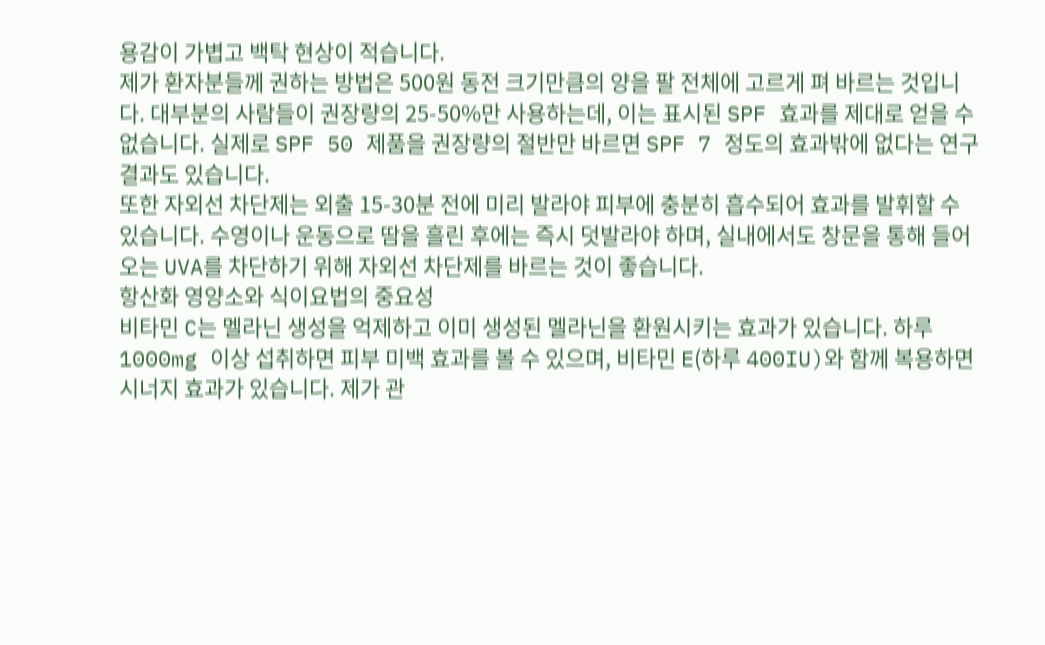용감이 가볍고 백탁 현상이 적습니다.
제가 환자분들께 권하는 방법은 500원 동전 크기만큼의 양을 팔 전체에 고르게 펴 바르는 것입니다. 대부분의 사람들이 권장량의 25-50%만 사용하는데, 이는 표시된 SPF 효과를 제대로 얻을 수 없습니다. 실제로 SPF 50 제품을 권장량의 절반만 바르면 SPF 7 정도의 효과밖에 없다는 연구 결과도 있습니다.
또한 자외선 차단제는 외출 15-30분 전에 미리 발라야 피부에 충분히 흡수되어 효과를 발휘할 수 있습니다. 수영이나 운동으로 땀을 흘린 후에는 즉시 덧발라야 하며, 실내에서도 창문을 통해 들어오는 UVA를 차단하기 위해 자외선 차단제를 바르는 것이 좋습니다.
항산화 영양소와 식이요법의 중요성
비타민 C는 멜라닌 생성을 억제하고 이미 생성된 멜라닌을 환원시키는 효과가 있습니다. 하루 1000mg 이상 섭취하면 피부 미백 효과를 볼 수 있으며, 비타민 E(하루 400IU)와 함께 복용하면 시너지 효과가 있습니다. 제가 관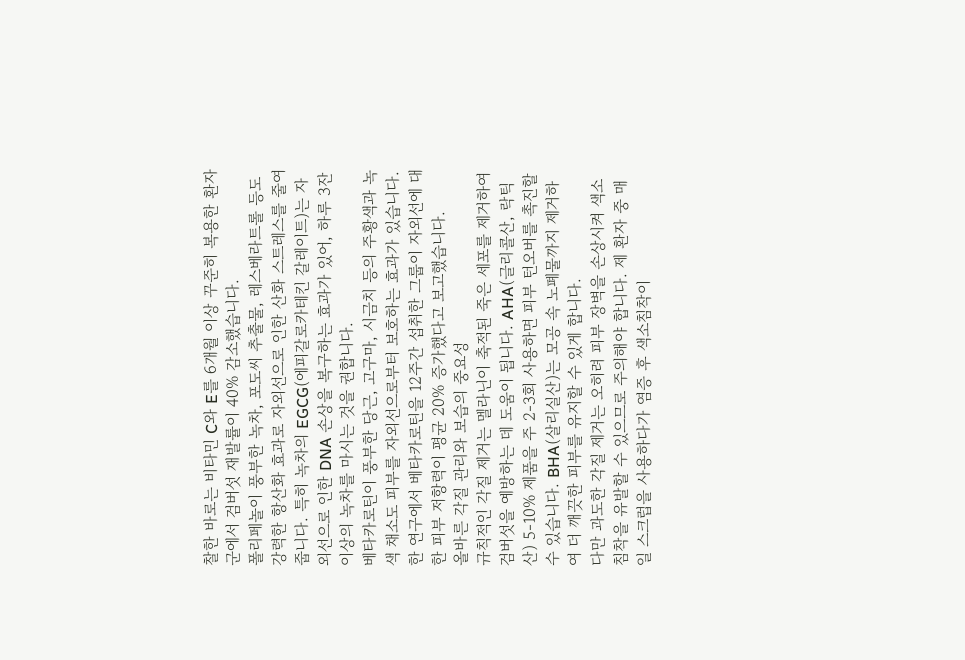찰한 바로는 비타민 C와 E를 6개월 이상 꾸준히 복용한 환자군에서 검버섯 재발률이 40% 감소했습니다.
폴리페놀이 풍부한 녹차, 포도씨 추출물, 레스베라트롤 등도 강력한 항산화 효과로 자외선으로 인한 산화 스트레스를 줄여줍니다. 특히 녹차의 EGCG(에피갈로카테킨 갈레이트)는 자외선으로 인한 DNA 손상을 복구하는 효과가 있어, 하루 3잔 이상의 녹차를 마시는 것을 권합니다.
베타카로틴이 풍부한 당근, 고구마, 시금치 등의 주황색과 녹색 채소도 피부를 자외선으로부터 보호하는 효과가 있습니다. 한 연구에서 베타카로틴을 12주간 섭취한 그룹이 자외선에 대한 피부 저항력이 평균 20% 증가했다고 보고했습니다.
올바른 각질 관리와 보습의 중요성
규칙적인 각질 제거는 멜라닌이 축적된 죽은 세포를 제거하여 검버섯을 예방하는 데 도움이 됩니다. AHA(글리콜산, 락틱산) 5-10% 제품을 주 2-3회 사용하면 피부 턴오버를 촉진할 수 있습니다. BHA(살리실산)는 모공 속 노폐물까지 제거하여 더 깨끗한 피부를 유지할 수 있게 합니다.
다만 과도한 각질 제거는 오히려 피부 장벽을 손상시켜 색소침착을 유발할 수 있으므로 주의해야 합니다. 제 환자 중 매일 스크럽을 사용하다가 염증 후 색소침착이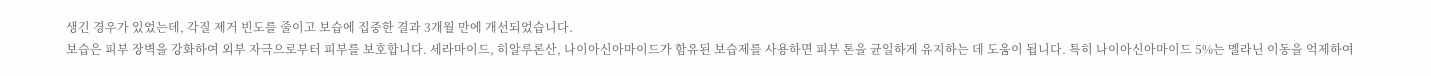생긴 경우가 있었는데, 각질 제거 빈도를 줄이고 보습에 집중한 결과 3개월 만에 개선되었습니다.
보습은 피부 장벽을 강화하여 외부 자극으로부터 피부를 보호합니다. 세라마이드, 히알루론산, 나이아신아마이드가 함유된 보습제를 사용하면 피부 톤을 균일하게 유지하는 데 도움이 됩니다. 특히 나이아신아마이드 5%는 멜라닌 이동을 억제하여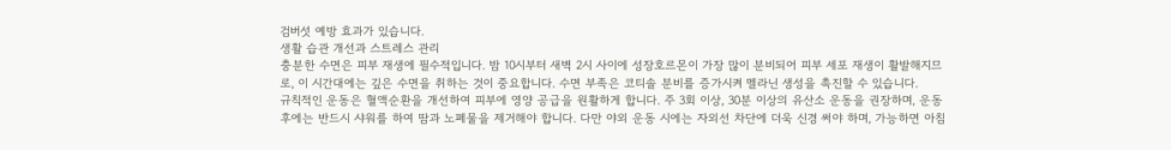검버섯 예방 효과가 있습니다.
생활 습관 개선과 스트레스 관리
충분한 수면은 피부 재생에 필수적입니다. 밤 10시부터 새벽 2시 사이에 성장호르몬이 가장 많이 분비되어 피부 세포 재생이 활발해지므로, 이 시간대에는 깊은 수면을 취하는 것이 중요합니다. 수면 부족은 코티솔 분비를 증가시켜 멜라닌 생성을 촉진할 수 있습니다.
규칙적인 운동은 혈액순환을 개선하여 피부에 영양 공급을 원활하게 합니다. 주 3회 이상, 30분 이상의 유산소 운동을 권장하며, 운동 후에는 반드시 샤워를 하여 땀과 노폐물을 제거해야 합니다. 다만 야외 운동 시에는 자외선 차단에 더욱 신경 써야 하며, 가능하면 아침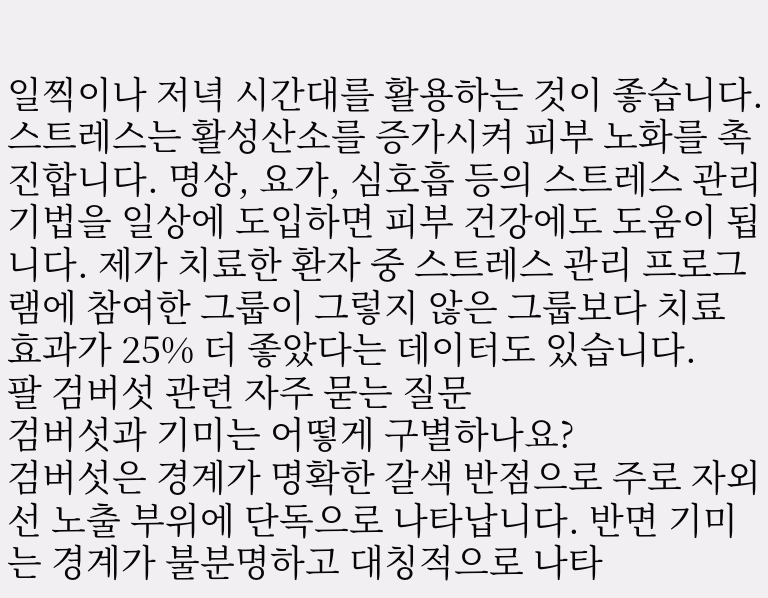일찍이나 저녁 시간대를 활용하는 것이 좋습니다.
스트레스는 활성산소를 증가시켜 피부 노화를 촉진합니다. 명상, 요가, 심호흡 등의 스트레스 관리 기법을 일상에 도입하면 피부 건강에도 도움이 됩니다. 제가 치료한 환자 중 스트레스 관리 프로그램에 참여한 그룹이 그렇지 않은 그룹보다 치료 효과가 25% 더 좋았다는 데이터도 있습니다.
팔 검버섯 관련 자주 묻는 질문
검버섯과 기미는 어떻게 구별하나요?
검버섯은 경계가 명확한 갈색 반점으로 주로 자외선 노출 부위에 단독으로 나타납니다. 반면 기미는 경계가 불분명하고 대칭적으로 나타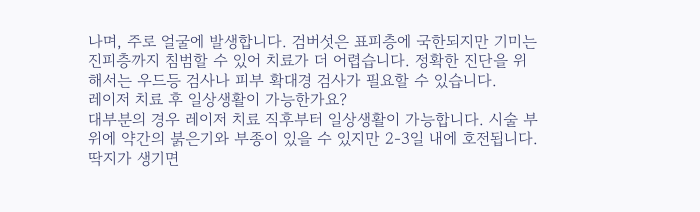나며, 주로 얼굴에 발생합니다. 검버섯은 표피층에 국한되지만 기미는 진피층까지 침범할 수 있어 치료가 더 어렵습니다. 정확한 진단을 위해서는 우드등 검사나 피부 확대경 검사가 필요할 수 있습니다.
레이저 치료 후 일상생활이 가능한가요?
대부분의 경우 레이저 치료 직후부터 일상생활이 가능합니다. 시술 부위에 약간의 붉은기와 부종이 있을 수 있지만 2-3일 내에 호전됩니다. 딱지가 생기면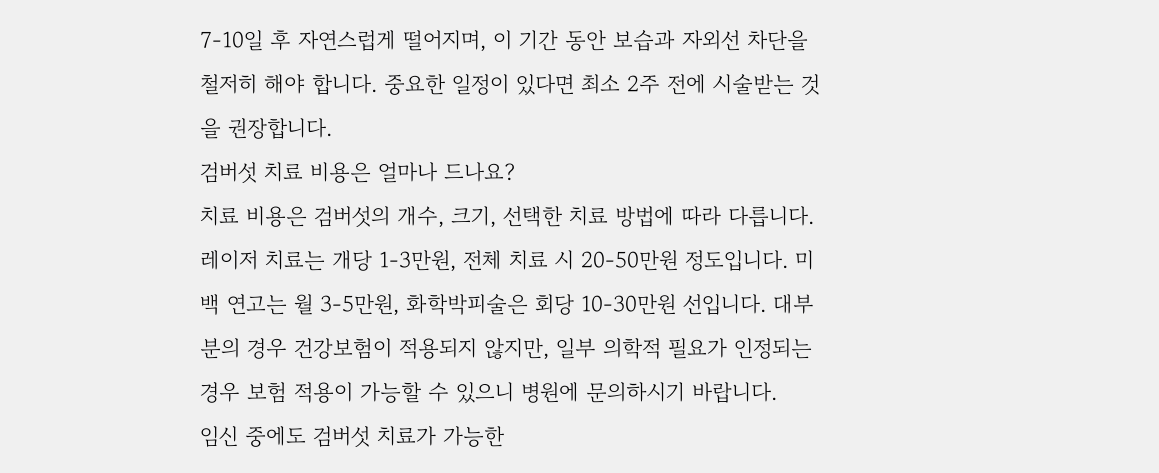7-10일 후 자연스럽게 떨어지며, 이 기간 동안 보습과 자외선 차단을 철저히 해야 합니다. 중요한 일정이 있다면 최소 2주 전에 시술받는 것을 권장합니다.
검버섯 치료 비용은 얼마나 드나요?
치료 비용은 검버섯의 개수, 크기, 선택한 치료 방법에 따라 다릅니다. 레이저 치료는 개당 1-3만원, 전체 치료 시 20-50만원 정도입니다. 미백 연고는 월 3-5만원, 화학박피술은 회당 10-30만원 선입니다. 대부분의 경우 건강보험이 적용되지 않지만, 일부 의학적 필요가 인정되는 경우 보험 적용이 가능할 수 있으니 병원에 문의하시기 바랍니다.
임신 중에도 검버섯 치료가 가능한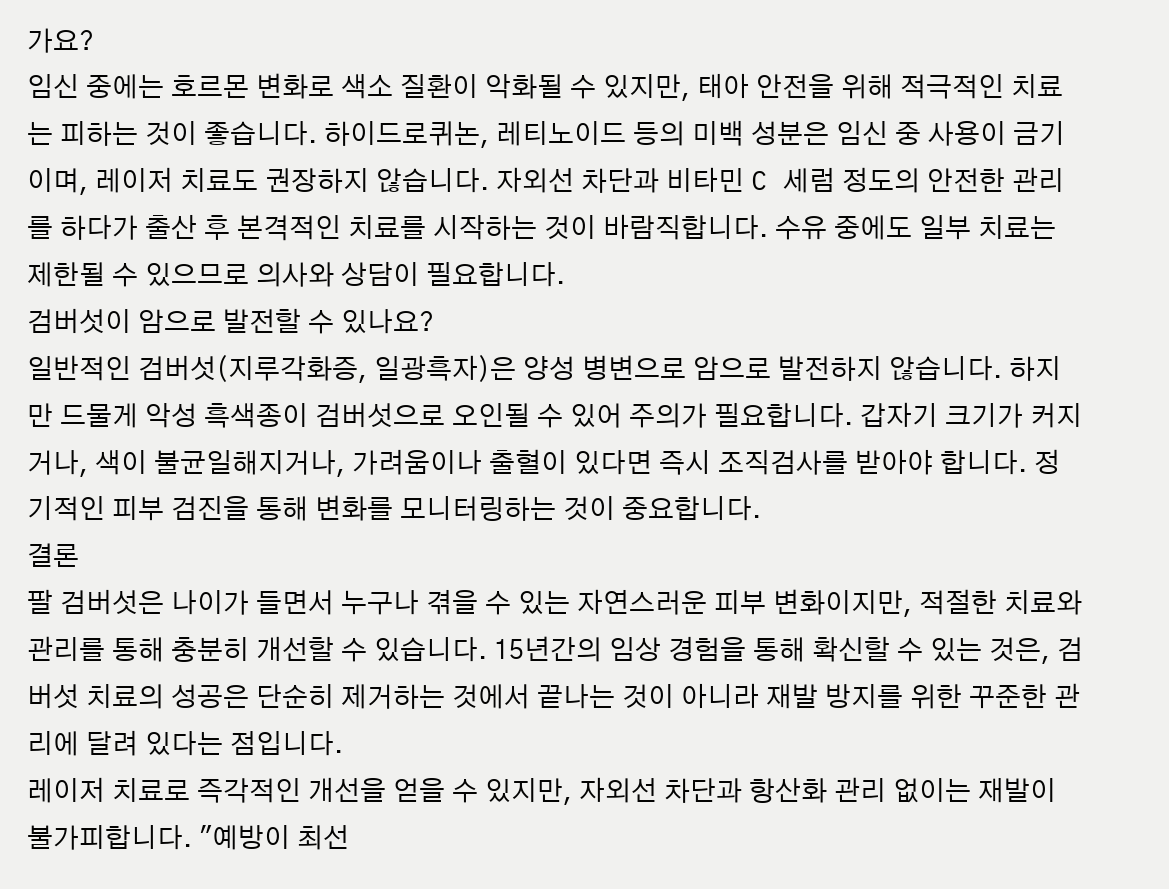가요?
임신 중에는 호르몬 변화로 색소 질환이 악화될 수 있지만, 태아 안전을 위해 적극적인 치료는 피하는 것이 좋습니다. 하이드로퀴논, 레티노이드 등의 미백 성분은 임신 중 사용이 금기이며, 레이저 치료도 권장하지 않습니다. 자외선 차단과 비타민 C 세럼 정도의 안전한 관리를 하다가 출산 후 본격적인 치료를 시작하는 것이 바람직합니다. 수유 중에도 일부 치료는 제한될 수 있으므로 의사와 상담이 필요합니다.
검버섯이 암으로 발전할 수 있나요?
일반적인 검버섯(지루각화증, 일광흑자)은 양성 병변으로 암으로 발전하지 않습니다. 하지만 드물게 악성 흑색종이 검버섯으로 오인될 수 있어 주의가 필요합니다. 갑자기 크기가 커지거나, 색이 불균일해지거나, 가려움이나 출혈이 있다면 즉시 조직검사를 받아야 합니다. 정기적인 피부 검진을 통해 변화를 모니터링하는 것이 중요합니다.
결론
팔 검버섯은 나이가 들면서 누구나 겪을 수 있는 자연스러운 피부 변화이지만, 적절한 치료와 관리를 통해 충분히 개선할 수 있습니다. 15년간의 임상 경험을 통해 확신할 수 있는 것은, 검버섯 치료의 성공은 단순히 제거하는 것에서 끝나는 것이 아니라 재발 방지를 위한 꾸준한 관리에 달려 있다는 점입니다.
레이저 치료로 즉각적인 개선을 얻을 수 있지만, 자외선 차단과 항산화 관리 없이는 재발이 불가피합니다. "예방이 최선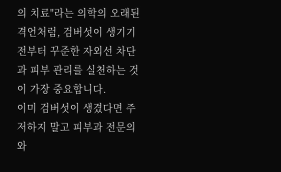의 치료"라는 의학의 오래된 격언처럼, 검버섯이 생기기 전부터 꾸준한 자외선 차단과 피부 관리를 실천하는 것이 가장 중요합니다.
이미 검버섯이 생겼다면 주저하지 말고 피부과 전문의와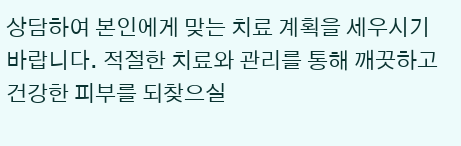상담하여 본인에게 맞는 치료 계획을 세우시기 바랍니다. 적절한 치료와 관리를 통해 깨끗하고 건강한 피부를 되찾으실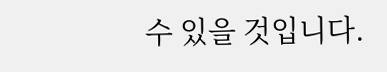수 있을 것입니다.